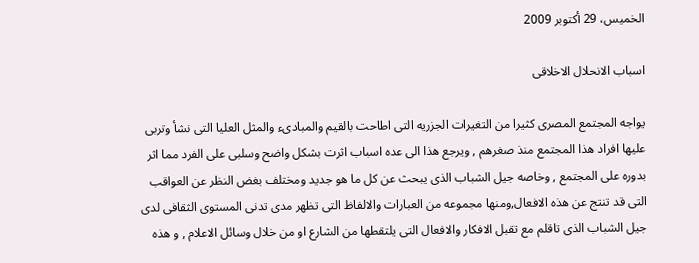الخميس، 29 أكتوبر 2009

اسباب الانحلال الاخلاقى

يواجه المجتمع المصرى كثيرا من التغيرات الجزريه التى اطاحت بالقيم والمبادىء والمثل العليا التى نشأ وتربى عليها افراد هذا المجتمع منذ صغرهم , ويرجع هذا الى عده اسباب اثرت بشكل واضح وسلبى على الفرد مما اثر بدوره على المجتمع , وخاصه جيل الشباب الذى يبحث عن كل ما هو جديد ومختلف بغض النظر عن العواقب التى قد تنتج عن هذه الافعال,ومنها مجموعه من العبارات والالفاظ التى تظهر مدى تدنى المستوى الثقافى لدى جيل الشباب الذى تاقلم مع تقبل الافكار والافعال التى يلتقطها من الشارع او من خلال وسائل الاعلام , و هذه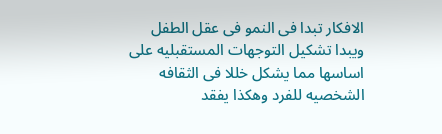الافكار تبدا فى النمو فى عقل الطفل ويبدا تشكيل التوجهات المستقبليه على اساسها مما يشكل خللا فى الثقافه الشخصيه للفرد وهكذا يفقد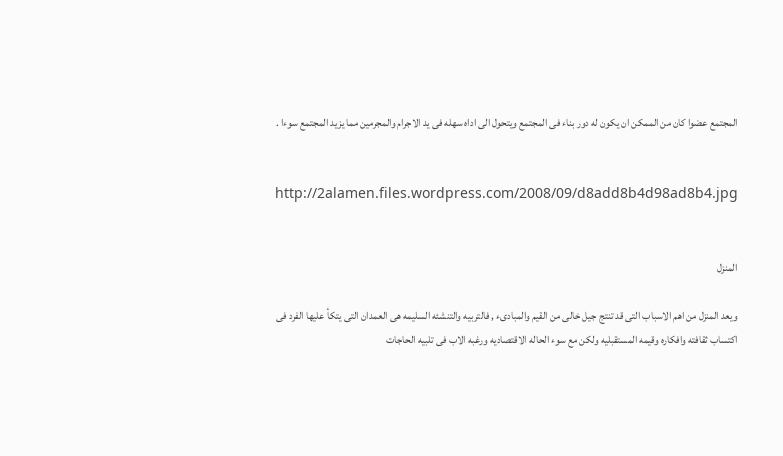المجتمع عضوا كان من الممكن ان يكون له دور بناء فى المجتمع ويتحول الى اداه سهله فى يد الاجرام والمجرمين مما يزيد المجتمع سوءا .


http://2alamen.files.wordpress.com/2008/09/d8add8b4d98ad8b4.jpg


المنزل

ويعد المنزل من اهم الاسباب التى قد تنتج جيل خالى من القيم والمبادىء , فالتربيه والتنشئه السليمه هى العمدان التى يتكأ عليها الفرد فى اكتساب ثقافته وافكاره وقيمه المستقبليه ولكن مع سوء الحاله الاقتصاديه ورغبه الاب فى تلبيه الحاجات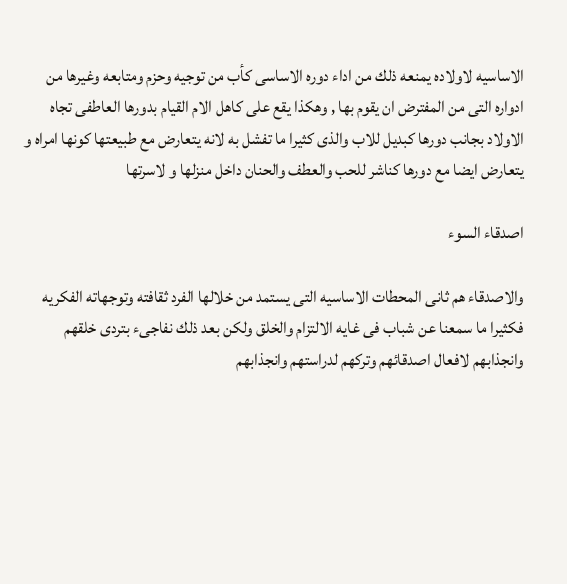الاساسيه لاولاده يمنعه ذلك من اداء دوره الاساسى كأب من توجيه وحزم ومتابعه وغيرها من ادواره التى من المفترض ان يقوم بها , وهكذا يقع على كاهل الام القيام بدورها العاطفى تجاه الاولاد بجانب دورها كبديل للاب والذى كثيرا ما تفشل به لانه يتعارض مع طبيعتها كونها امراه و يتعارض ايضا مع دورها كناشر للحب والعطف والحنان داخل منزلها و لاسرتها

اصدقاء السوء

والاصدقاء هم ثانى المحطات الاساسيه التى يستمد من خلالها الفرد ثقافته وتوجهاته الفكريه فكثيرا ما سمعنا عن شباب فى غايه الالتزام والخلق ولكن بعد ذلك نفاجىء بتردى خلقهم وانجذابهم لافعال اصدقائهم وتركهم لدراستهم وانجذابهم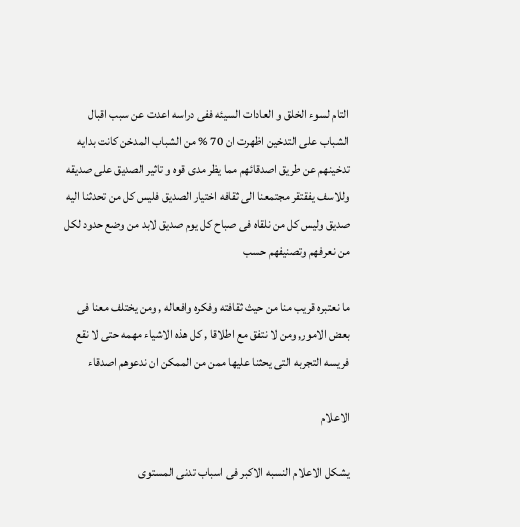التام لسوء الخلق و العادات السيئه ففى دراسه اعدت عن سبب اقبال الشباب على التدخين اظهرت ان 70 % من الشباب المدخن كانت بدايه تدخينهم عن طريق اصدقائهم مما يظر مدى قوه و تاثير الصديق على صديقه وللاسف يفقتقر مجتمعنا الى ثقافه اختيار الصديق فليس كل من تحدثنا اليه صديق وليس كل من نلقاه فى صباح كل يوم صديق لابد من وضع حدود لكل من نعرفهم وتصنيفهم حسب

ما نعتبره قريب منا من حيث ثقافته وفكره وافعاله , ومن يختلف معنا فى بعض الامور, ومن لا نتفق مع اطلاقا , كل هذه الاشياء مهمه حتى لا نقع فريسه التجربه التى يحثنا عليها ممن من الممكن ان ندعوهم اصدقاء

الاعلام

يشكل الاعلام النسبه الاكبر فى اسباب تدنى المستوى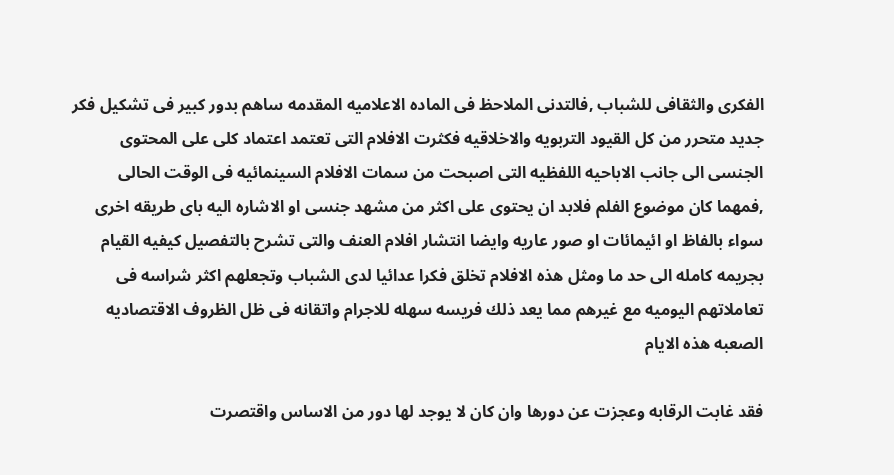الفكرى والثقافى للشباب ,فالتدنى الملاحظ فى الماده الاعلاميه المقدمه ساهم بدور كبير فى تشكيل فكر جديد متحرر من كل القيود التربويه والاخلاقيه فكثرت الافلام التى تعتمد اعتماد كلى على المحتوى الجنسى الى جانب الاباحيه اللفظيه التى اصبحت من سمات الافلام السينمائيه فى الوقت الحالى ,فمهما كان موضوع الفلم فلابد ان يحتوى على اكثر من مشهد جنسى او الاشاره اليه باى طريقه اخرى سواء بالفاظ او ائيمائات او صور عاريه وايضا انتشار افلام العنف والتى تشرح بالتفصيل كيفيه القيام بجريمه كامله الى حد ما ومثل هذه الافلام تخلق فكرا عدائيا لدى الشباب وتجعلهم اكثر شراسه فى تعاملاتهم اليوميه مع غيرهم مما يعد ذلك فريسه سهله للاجرام واتقانه فى ظل الظروف الاقتصاديه الصعبه هذه الايام

فقد غابت الرقابه وعجزت عن دورها وان كان لا يوجد لها دور من الاساس واقتصرت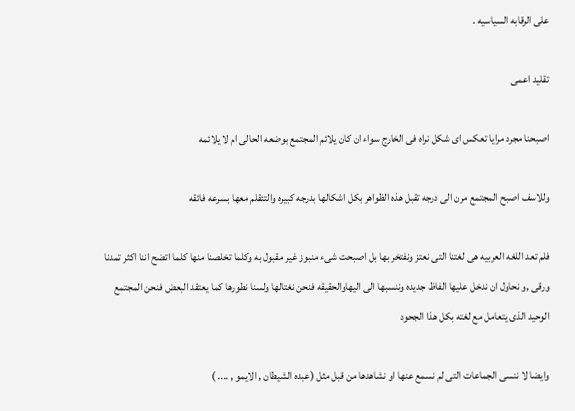على الرقابه السياسيه .

تقليد اعمى

اصبحنا مجرد مرايا تعكس اى شكل نراه فى الخارج سواء ان كان يلائم المجتمع بوضعه الحالى ام لا يلائمه

وللاسف اصبح المجتمع مرن الى درجه تقبل هذه الظواهر بكل اشكالها بدرجه كبيره والتئقلم معها بسرعه فائقه

فلم تعد اللغه العربيه هى لغتنا التى نعتز ونفتخر بها بل اصبحت شىء منبوز غير مقبول به وكلما تخلصنا منها كلما اتضح اننا اكثر تمدنا ورقى ,و نحاول ان ندخل عليها الفاظ جديده وننسبها الى اليهاوالحقيقه فنحن نغتالها ولسنا نطورها كما يعتقد البعض فنحن المجتمع الوحيد الذى يتعامل مع لغته بكل هذا الجحود

وايضا لا ننسى الجماعات التى لم نسمع عنها او نشاهدها من قبل مثل (عبده الشيطان , الايمو , .... )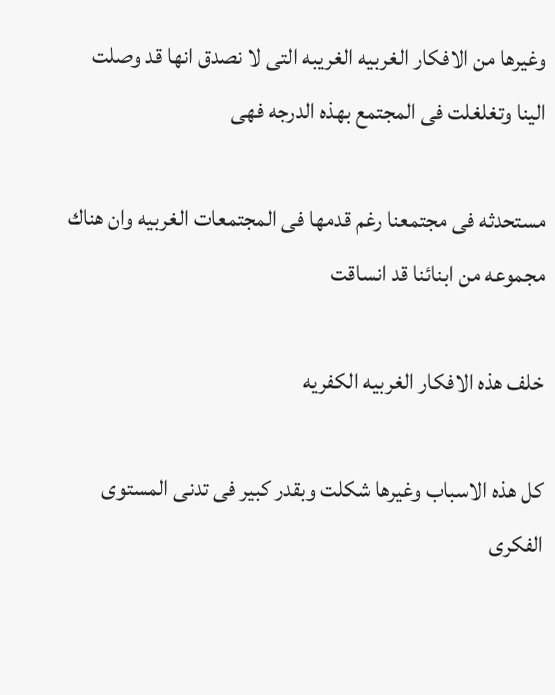وغيرها من الافكار الغربيه الغريبه التى لا نصدق انها قد وصلت الينا وتغلغلت فى المجتمع بهذه الدرجه فهى

مستحدثه فى مجتمعنا رغم قدمها فى المجتمعات الغربيه وان هناك مجموعه من ابنائنا قد انساقت

خلف هذه الافكار الغربيه الكفريه

كل هذه الاسباب وغيرها شكلت وبقدر كبير فى تدنى المستوى الفكرى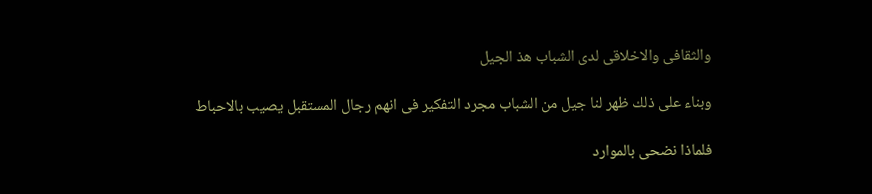والثقافى والاخلاقى لدى الشباب هذ الجيل

وبناء على ذلك ظهر لنا جيل من الشباب مجرد التفكير فى انهم رجال المستقبل يصيب بالاحباط

فلماذا نضحى بالموارد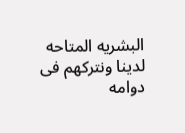البشريه المتاحه لدينا ونتركهم فى دوامه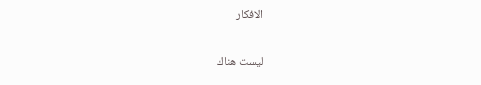الافكار

ليست هناك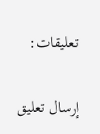تعليقات:

إرسال تعليق